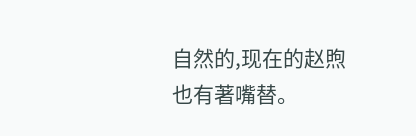自然的,现在的赵煦也有著嘴替。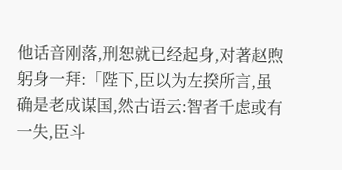他话音刚落,刑恕就已经起身,对著赵煦躬身一拜:「陛下,臣以为左揆所言,虽确是老成谋国,然古语云:智者千虑或有一失,臣斗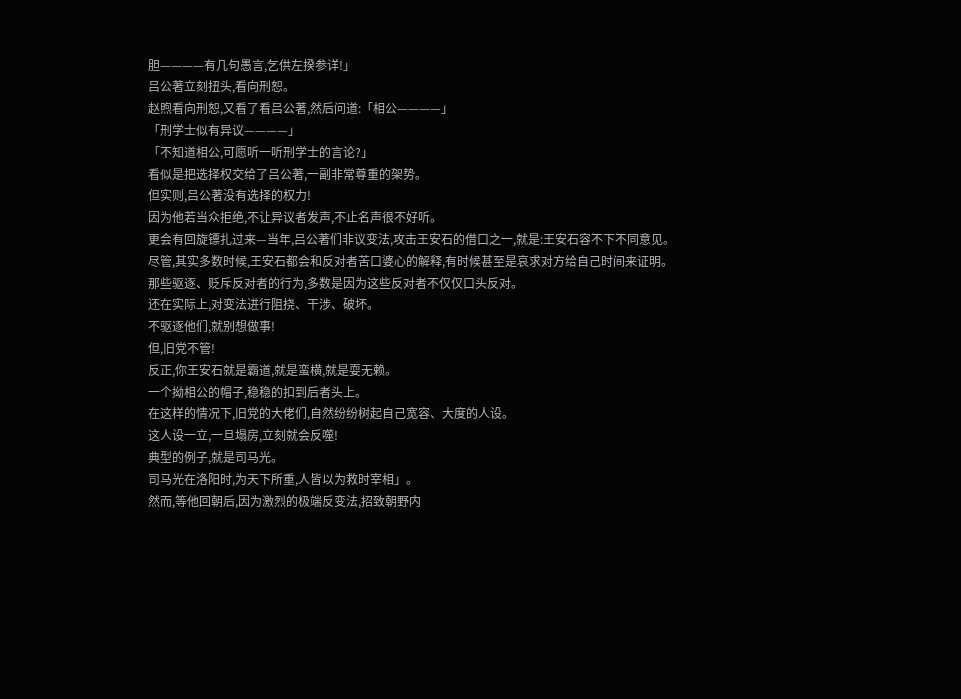胆————有几句愚言,乞供左揆参详!」
吕公著立刻扭头,看向刑恕。
赵煦看向刑恕,又看了看吕公著,然后问道:「相公————」
「刑学士似有异议————」
「不知道相公,可愿听一听刑学士的言论?」
看似是把选择权交给了吕公著,一副非常尊重的架势。
但实则,吕公著没有选择的权力!
因为他若当众拒绝,不让异议者发声,不止名声很不好听。
更会有回旋镖扎过来—当年,吕公著们非议变法,攻击王安石的借口之一,就是:王安石容不下不同意见。
尽管,其实多数时候,王安石都会和反对者苦口婆心的解释,有时候甚至是哀求对方给自己时间来证明。
那些驱逐、贬斥反对者的行为,多数是因为这些反对者不仅仅口头反对。
还在实际上,对变法进行阻挠、干涉、破坏。
不驱逐他们,就别想做事!
但,旧党不管!
反正,你王安石就是霸道,就是蛮横,就是耍无赖。
一个拗相公的帽子,稳稳的扣到后者头上。
在这样的情况下,旧党的大佬们,自然纷纷树起自己宽容、大度的人设。
这人设一立,一旦塌房,立刻就会反噬!
典型的例子,就是司马光。
司马光在洛阳时,为天下所重,人皆以为救时宰相」。
然而,等他回朝后,因为激烈的极端反变法,招致朝野内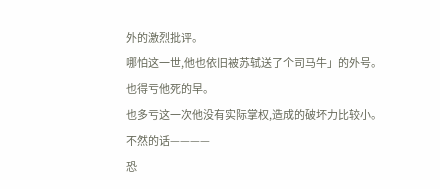外的激烈批评。
哪怕这一世,他也依旧被苏轼送了个司马牛」的外号。
也得亏他死的早。
也多亏这一次他没有实际掌权,造成的破坏力比较小。
不然的话————
恐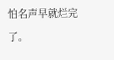怕名声早就烂完了。